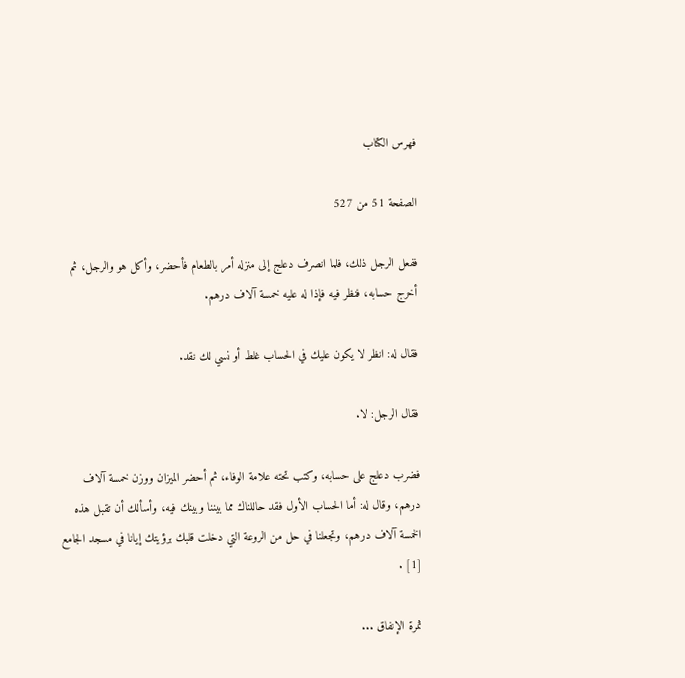فهرس الكتاب

الصفحة 51 من 527

ففعل الرجل ذلك، فلما انصرف دعلج إلى منزله أمر بالطعام فأحضر، وأكل هو والرجل، ثم أخرج حسابه، فنظر فيه فإذا له عليه خمسة آلاف درهم.

فقال له: انظر لا يكون عليك في الحساب غلط أو نسي لك نقد.

فقال الرجل: لا.

فضرب دعلج على حسابه، وكتب تحته علامة الوفاء، ثم أحضر الميزان ووزن خمسة آلاف درهم، وقال له: أما الحساب الأول فقد حاللناك مما بيننا وبينك فيه، وأسألك أن تقبل هذه الخمسة آلاف درهم، وتجعلنا في حل من الروعة التي دخلت قلبك برؤيتك إيانا في مسجد الجامع [1] .

ثمرة الإنفاق ...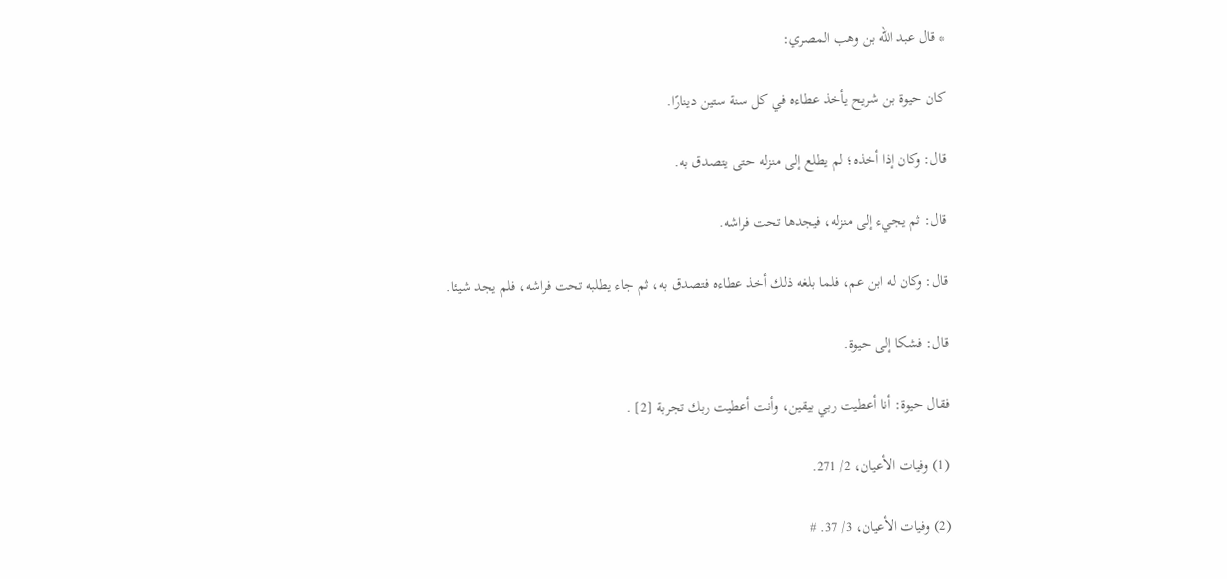* قال عبد الله بن وهب المصري:

كان حيوة بن شريح يأخذ عطاءه في كل سنة ستين دينارًا.

قال: وكان إذا أخذه؛ لم يطلع إلى منزله حتى يتصدق به.

قال: ثم يجيء إلى منزله، فيجدها تحت فراشه.

قال: وكان له ابن عم، فلما بلغه ذلك أخذ عطاءه فتصدق به، ثم جاء يطلبه تحت فراشه، فلم يجد شيئا.

قال: فشكا إلى حيوة.

فقال حيوة: أنا أعطيت ربي بيقين، وأنت أعطيت ربك تجربة [2] .

(1) وفيات الأعيان، 2/ 271.

(2) وفيات الأعيان، 3/ 37. #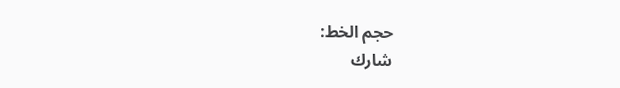حجم الخط:
شارك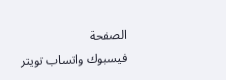الصفحة
فيسبوك واتساب تويتر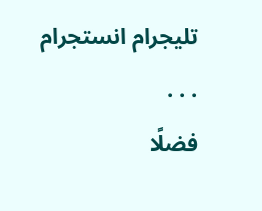تليجرام انستجرام
. . .
فضلًا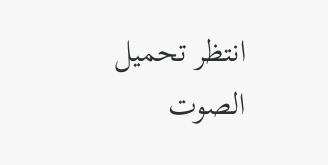انتظر تحميل الصوت